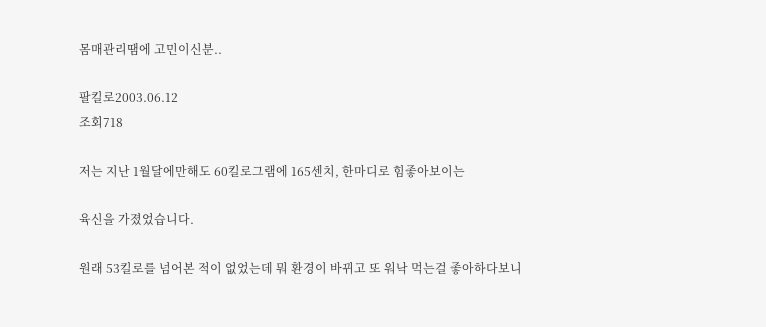몸매관리땜에 고민이신분..

팔킬로2003.06.12
조회718

저는 지난 1월달에만해도 60킬로그램에 165센치, 한마디로 힘좋아보이는

육신을 가졌었습니다.

원래 53킬로를 넘어본 적이 없었는데 뭐 환경이 바뀌고 또 워낙 먹는걸 좋아하다보니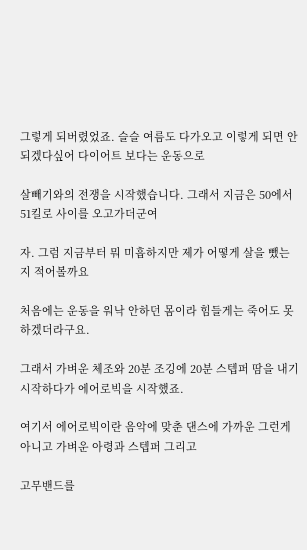그렇게 되버렸었죠. 슬슬 여름도 다가오고 이렇게 되면 안되겠다싶어 다이어트 보다는 운동으로

살빼기와의 전쟁을 시작했습니다. 그래서 지금은 50에서 51킬로 사이를 오고가더군여

자. 그럼 지금부터 뭐 미흡하지만 제가 어떻게 살을 뺐는지 적어볼까요

처음에는 운동을 워낙 안하던 몸이라 힘들게는 죽어도 못하겠더라구요.

그래서 가벼운 체조와 20분 조깅에 20분 스텝퍼 땀을 내기시작하다가 에어로빅을 시작했죠.

여기서 에어로빅이란 음악에 맞춘 댄스에 가까운 그런게 아니고 가벼운 아령과 스텝퍼 그리고

고무밴드를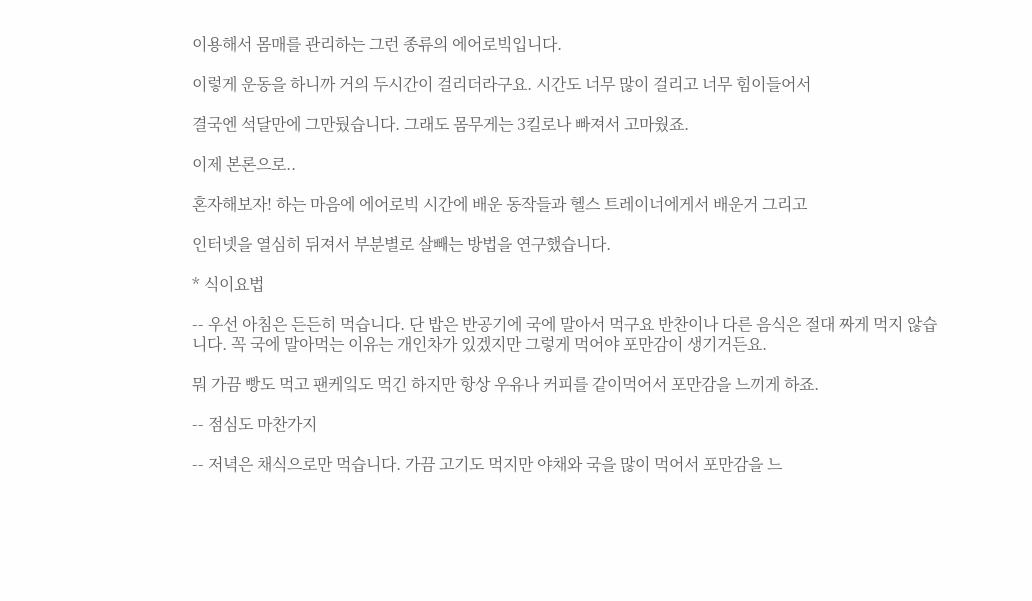이용해서 몸매를 관리하는 그런 종류의 에어로빅입니다.

이렇게 운동을 하니까 거의 두시간이 걸리더라구요. 시간도 너무 많이 걸리고 너무 힘이들어서

결국엔 석달만에 그만뒀습니다. 그래도 몸무게는 3킬로나 빠져서 고마웠죠.

이제 본론으로..

혼자해보자! 하는 마음에 에어로빅 시간에 배운 동작들과 헬스 트레이너에게서 배운거 그리고

인터넷을 열심히 뒤져서 부분별로 살빼는 방법을 연구했습니다.

* 식이요법

-- 우선 아침은 든든히 먹습니다. 단 밥은 반공기에 국에 말아서 먹구요 반찬이나 다른 음식은 절대 짜게 먹지 않습니다. 꼭 국에 말아먹는 이유는 개인차가 있겠지만 그렇게 먹어야 포만감이 생기거든요.

뭐 가끔 빵도 먹고 팬케잌도 먹긴 하지만 항상 우유나 커피를 같이먹어서 포만감을 느끼게 하죠.

-- 점심도 마찬가지

-- 저녁은 채식으로만 먹습니다. 가끔 고기도 먹지만 야채와 국을 많이 먹어서 포만감을 느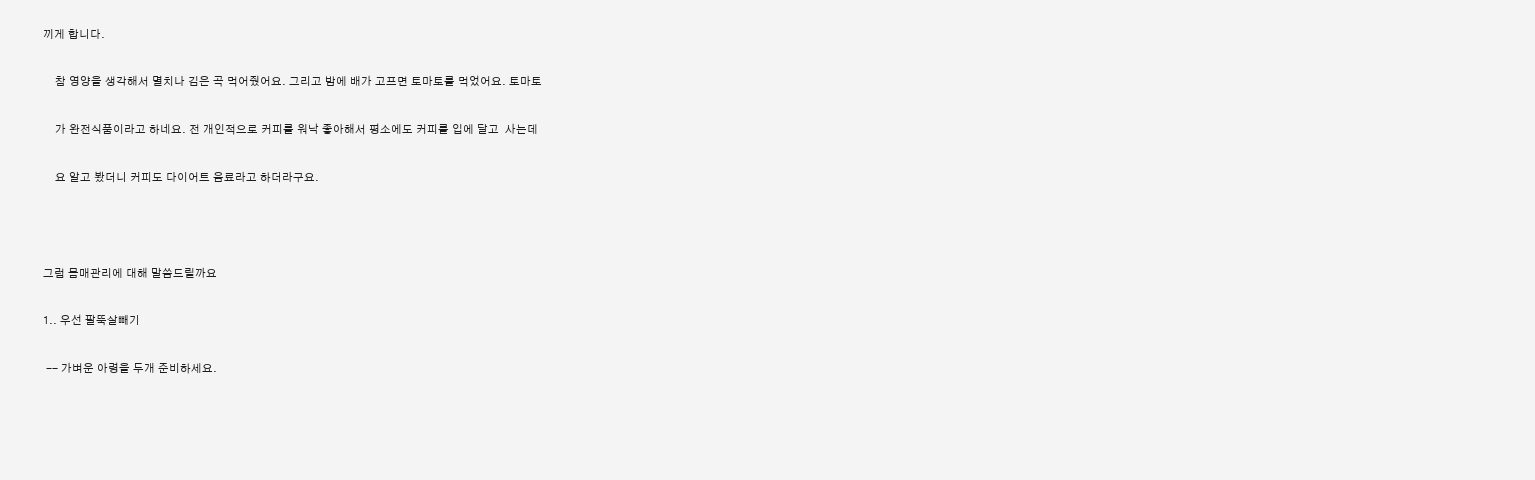끼게 합니다.

    참 영양을 생각해서 멸치나 김은 곡 먹어줬어요. 그리고 밤에 배가 고프면 토마토를 먹었어요. 토마토

    가 완전식품이라고 하네요. 전 개인적으로 커피를 워낙 좋아해서 평소에도 커피를 입에 달고  사는데

    요 알고 봤더니 커피도 다이어트 음료라고 하더라구요.



그럼 몸매관리에 대해 말씀드릴까요

1.. 우선 팔뚝살빼기

 -- 가벼운 아령을 두개 준비하세요.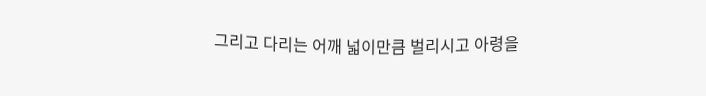그리고 다리는 어깨 넓이만큼 벌리시고 아령을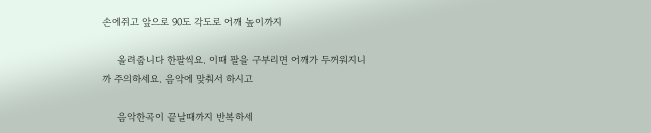손에쥐고 앞으로 90도 각도로 어깨 높이까지

     올려줍니다 한팔씩요. 이때 팔을 구부리면 어깨가 두꺼워지니까 주의하세요. 음악에 맞춰서 하시고

     음악한곡이 끝날때까지 반복하세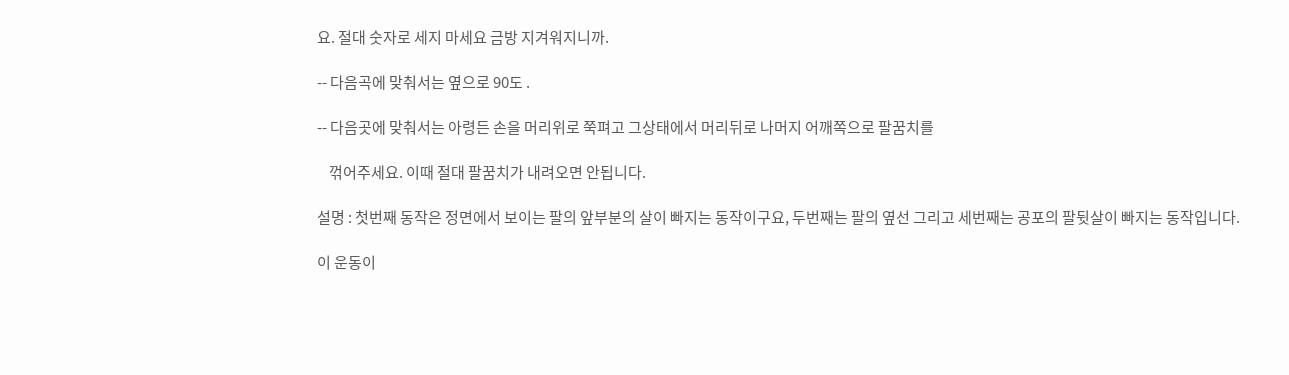요. 절대 숫자로 세지 마세요 금방 지겨워지니까.

-- 다음곡에 맞춰서는 옆으로 90도 .

-- 다음곳에 맞춰서는 아령든 손을 머리위로 쭉펴고 그상태에서 머리뒤로 나머지 어깨쪽으로 팔꿈치를

    꺾어주세요. 이때 절대 팔꿈치가 내려오면 안됩니다.

설명 : 첫번째 동작은 정면에서 보이는 팔의 앞부분의 살이 빠지는 동작이구요, 두번째는 팔의 옆선 그리고 세번째는 공포의 팔뒷살이 빠지는 동작입니다.

이 운동이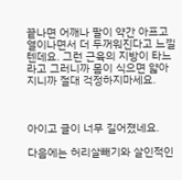끝나면 어깨나 팔이 약간 아프고 열이나면서 더 두꺼워진다고 느낄텐데요. 그런 근육의 지방이 타느라고 그러니까 몸이 식으면 얇아지니까 절대 걱정하지마세요.



아이고 글이 너무 길어졌네요.

다음에는 허리살빼기와 살인적인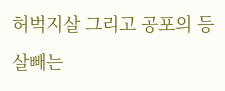허벅지살 그리고 공포의 등살빼는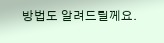방법도 알려드릴께요.